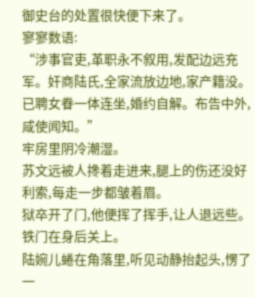御史台的处置很快便下来了。
寥寥数语:
“涉事官吏,革职永不叙用,发配边远充军。奸商陆氏,全家流放边地,家产籍没。已聘女眷一体连坐,婚约自解。布告中外,咸使闻知。”
牢房里阴冷潮湿。
苏文远被人搀着走进来,腿上的伤还没好利索,每走一步都皱着眉。
狱卒开了门,他便挥了挥手,让人退远些。
铁门在身后关上。
陆婉儿蜷在角落里,听见动静抬起头,愣了一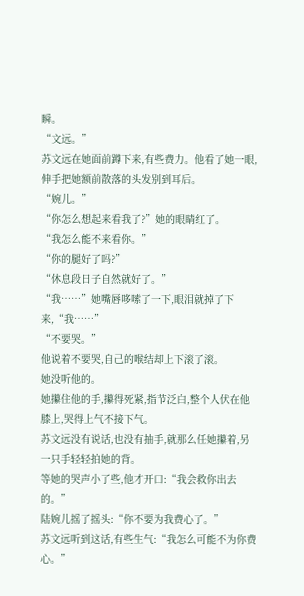瞬。
“文远。”
苏文远在她面前蹲下来,有些费力。他看了她一眼,伸手把她额前散落的头发别到耳后。
“婉儿。”
“你怎么想起来看我了?”她的眼睛红了。
“我怎么能不来看你。”
“你的腿好了吗?”
“休息段日子自然就好了。”
“我……”她嘴唇哆嗦了一下,眼泪就掉了下来,“我……”
“不要哭。”
他说着不要哭,自己的喉结却上下滚了滚。
她没听他的。
她攥住他的手,攥得死紧,指节泛白,整个人伏在他膝上,哭得上气不接下气。
苏文远没有说话,也没有抽手,就那么任她攥着,另一只手轻轻拍她的背。
等她的哭声小了些,他才开口:“我会救你出去的。”
陆婉儿摇了摇头:“你不要为我费心了。”
苏文远听到这话,有些生气:“我怎么可能不为你费心。”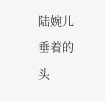陆婉儿垂着的头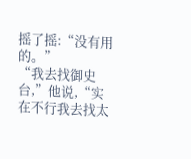摇了摇:“没有用的。”
“我去找御史台,”他说,“实在不行我去找太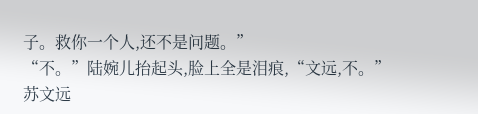子。救你一个人,还不是问题。”
“不。”陆婉儿抬起头,脸上全是泪痕,“文远,不。”
苏文远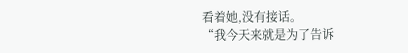看着她,没有接话。
“我今天来就是为了告诉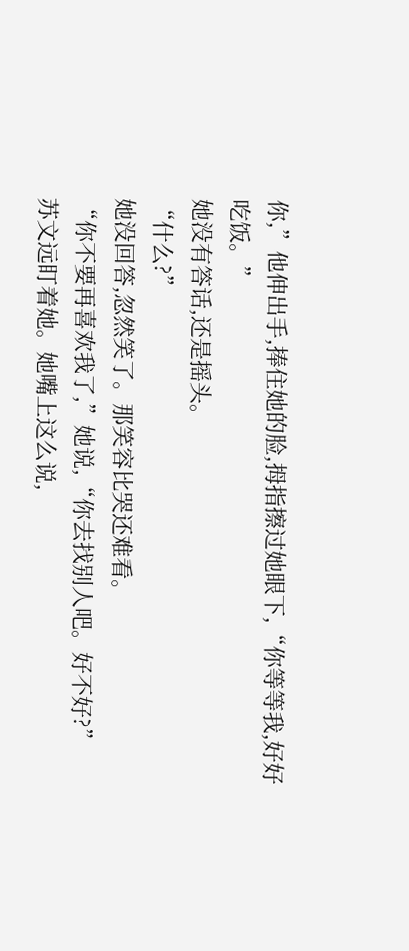你,”他伸出手,捧住她的脸,拇指擦过她眼下,“你等等我,好好吃饭。”
她没有答话,还是摇头。
“什么?”
她没回答,忽然笑了。那笑容比哭还难看。
“你不要再喜欢我了,”她说,“你去找别人吧。好不好?”
苏文远盯着她。她嘴上这么说,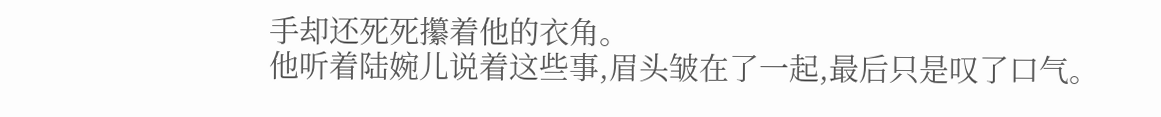手却还死死攥着他的衣角。
他听着陆婉儿说着这些事,眉头皱在了一起,最后只是叹了口气。